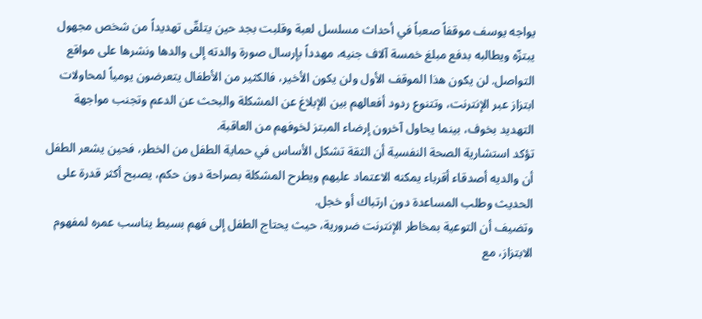يواجه يوسف موقفاً صعباً في أحداث مسلسل لعبة وقلبت بجد حين يتلقّى تهديداً من شخص مجهول يبتزّه ويطالبه بدفع مبلغ خمسة آلاف جنيه، مهدداً بإرسال صورة والدته إلى والدها ونشرها على مواقع التواصل. لن يكون هذا الموقف الأول ولن يكون الأخير، فالكثير من الأطفال يتعرضون يومياً لمحاولات ابتزاز عبر الإنترنت، وتتنوع ردود أفعالهم بين الإبلاغ عن المشكلة والبحث عن الدعم وتجنب مواجهة التهديد بخوف، بينما يحاول آخرون إرضاء المبتز لخوفهم من العاقبة.
تؤكد استشارية الصحة النفسية أن الثقة تشكل الأساس في حماية الطفل من الخطر، فحين يشعر الطفل أن والديه أصدقاء أقرباء يمكنه الاعتماد عليهم ويطرح المشكلة بصراحة دون حكم، يصبح أكثر قدرة على الحديث وطلب المساعدة دون ارتباك أو خجل.
وتضيف أن التوعية بمخاطر الإنترنت ضرورية، حيث يحتاج الطفل إلى فهم بسيط يناسب عمره لمفهوم الابتزاز، مع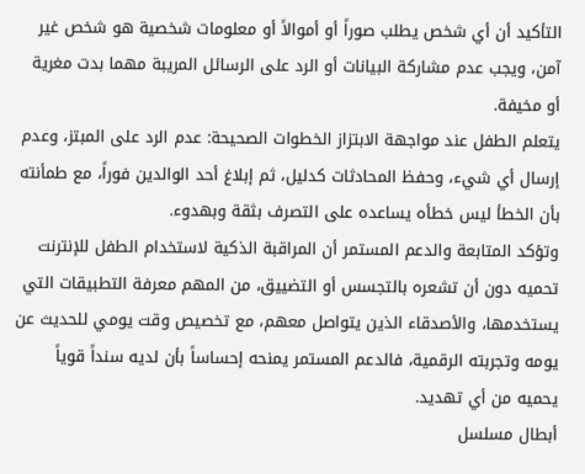التأكيد أن أي شخص يطلب صوراً أو أموالاً أو معلومات شخصية هو شخص غير آمن، ويجب عدم مشاركة البيانات أو الرد على الرسائل المريبة مهما بدت مغرية أو مخيفة.
يتعلم الطفل عند مواجهة الابتزاز الخطوات الصحيحة: عدم الرد على المبتز، وعدم إرسال أي شيء، وحفظ المحادثات كدليل، ثم إبلاغ أحد الوالدين فوراً، مع طمأنته بأن الخطأ ليس خطأه يساعده على التصرف بثقة وبهدوء.
وتؤكد المتابعة والدعم المستمر أن المراقبة الذكية لاستخدام الطفل للإنترنت تحميه دون أن تشعره بالتجسس أو التضييق، من المهم معرفة التطبيقات التي يستخدمها، والأصدقاء الذين يتواصل معهم، مع تخصيص وقت يومي للحديث عن يومه وتجربته الرقمية، فالدعم المستمر يمنحه إحساساً بأن لديه سنداً قوياً يحميه من أي تهديد.
أبطال مسلسل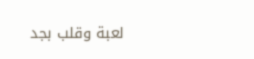لعبة وقلب بجد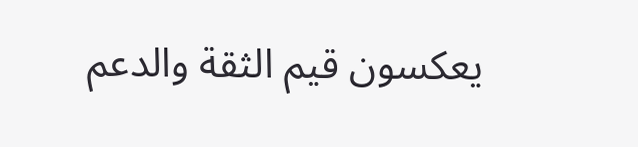يعكسون قيم الثقة والدعم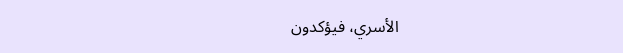الأسري، فيؤكدون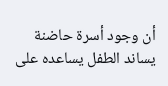أن وجود أسرة حاضنة يساند الطفل يساعده على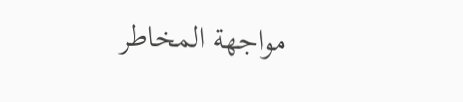مواجهة المخاطر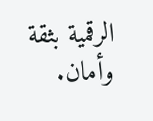الرقمية بثقة وأمان.